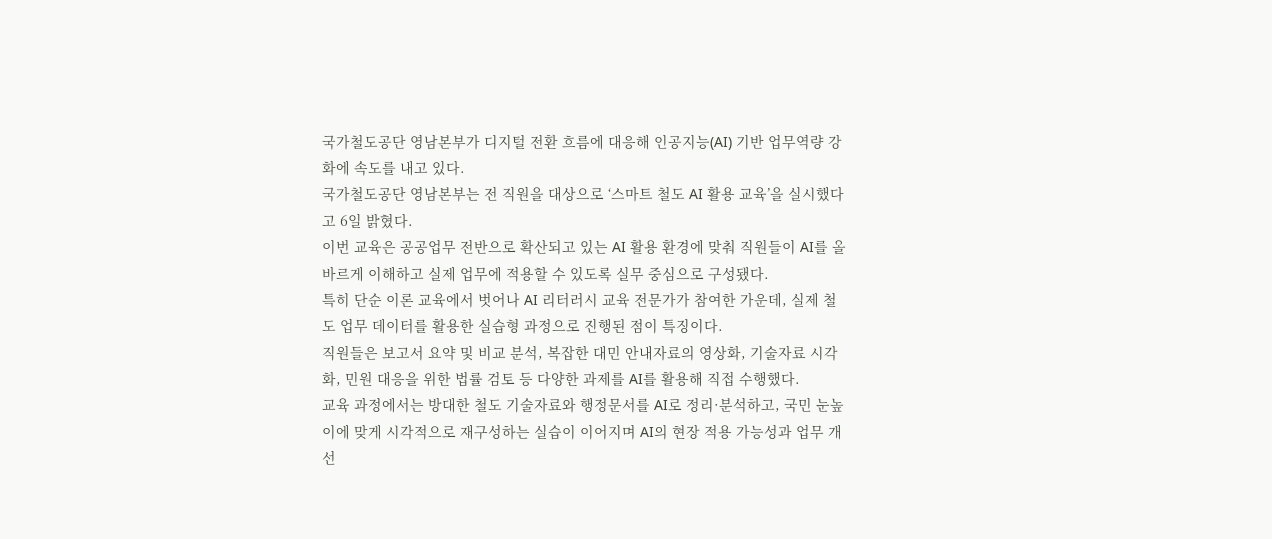국가철도공단 영남본부가 디지털 전환 흐름에 대응해 인공지능(AI) 기반 업무역량 강화에 속도를 내고 있다.
국가철도공단 영남본부는 전 직원을 대상으로 ‘스마트 철도 AI 활용 교육’을 실시했다고 6일 밝혔다.
이번 교육은 공공업무 전반으로 확산되고 있는 AI 활용 환경에 맞춰 직원들이 AI를 올바르게 이해하고 실제 업무에 적용할 수 있도록 실무 중심으로 구성됐다.
특히 단순 이론 교육에서 벗어나 AI 리터러시 교육 전문가가 참여한 가운데, 실제 철도 업무 데이터를 활용한 실습형 과정으로 진행된 점이 특징이다.
직원들은 보고서 요약 및 비교 분석, 복잡한 대민 안내자료의 영상화, 기술자료 시각화, 민원 대응을 위한 법률 검토 등 다양한 과제를 AI를 활용해 직접 수행했다.
교육 과정에서는 방대한 철도 기술자료와 행정문서를 AI로 정리·분석하고, 국민 눈높이에 맞게 시각적으로 재구성하는 실습이 이어지며 AI의 현장 적용 가능성과 업무 개선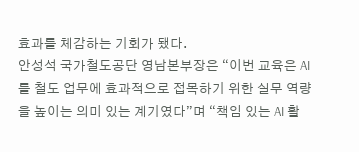효과를 체감하는 기회가 됐다.
안성석 국가철도공단 영남본부장은 “이번 교육은 AI를 철도 업무에 효과적으로 접목하기 위한 실무 역량을 높이는 의미 있는 계기였다”며 “책임 있는 AI 활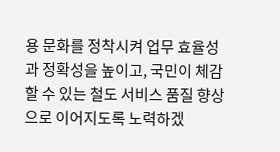용 문화를 정착시켜 업무 효율성과 정확성을 높이고, 국민이 체감할 수 있는 철도 서비스 품질 향상으로 이어지도록 노력하겠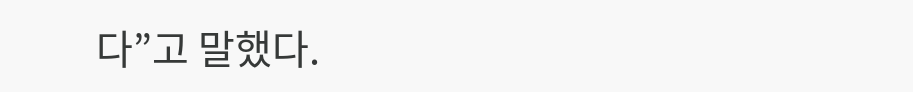다”고 말했다.